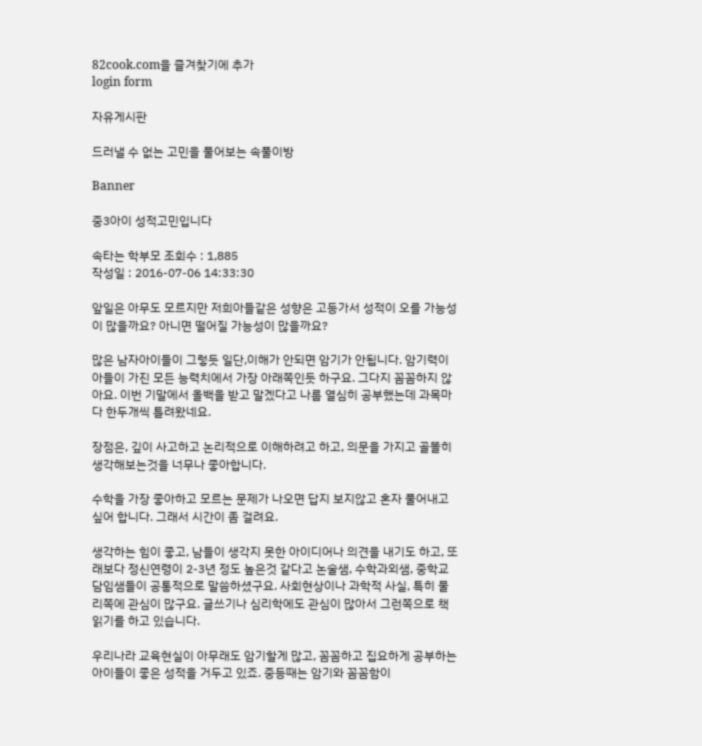82cook.com을 즐겨찾기에 추가
login form

자유게시판

드러낼 수 없는 고민을 풀어보는 속풀이방

Banner

중3아이 성적고민입니다

속타는 학부모 조회수 : 1,885
작성일 : 2016-07-06 14:33:30

앞일은 아무도 모르지만 저희아들같은 성향은 고등가서 성적이 오를 가능성이 많을까요? 아니면 떨어질 가능성이 많을까요?

많은 남자아이들이 그렇듯 일단,이해가 안되면 암기가 안됩니다. 암기력이 아들이 가진 모든 능력치에서 가장 아래쪽인듯 하구요. 그다지 꼼꼼하지 않아요. 이번 기말에서 올백을 받고 말겠다고 나름 열심히 공부했는데 과목마다 한두개씩 틀려왔네요.

장점은, 깊이 사고하고 논리적으로 이해하려고 하고, 의문을 가지고 골똘히 생각해보는것을 너무나 좋아합니다.

수학을 가장 좋아하고 모르는 문제가 나오면 답지 보지않고 혼자 풀어내고 싶어 합니다. 그래서 시간이 좀 걸려요.

생각하는 힘이 좋고, 남들이 생각지 못한 아이디어나 의견을 내기도 하고, 또래보다 정신연령이 2-3년 정도 높은것 같다고 논술샘, 수학과외샘, 중학교 담임샘들이 공통적으로 말씀하셨구요. 사회현상이나 과학적 사실, 특히 물리쪽에 관심이 많구요. 글쓰기나 심리학에도 관심이 많아서 그런쪽으로 책읽기를 하고 있습니다.

우리나라 교육현실이 아무래도 암기할게 많고, 꼼꼼하고 집요하게 공부하는 아이들이 좋은 성적을 거두고 있죠. 중등때는 암기와 꼼꼼함이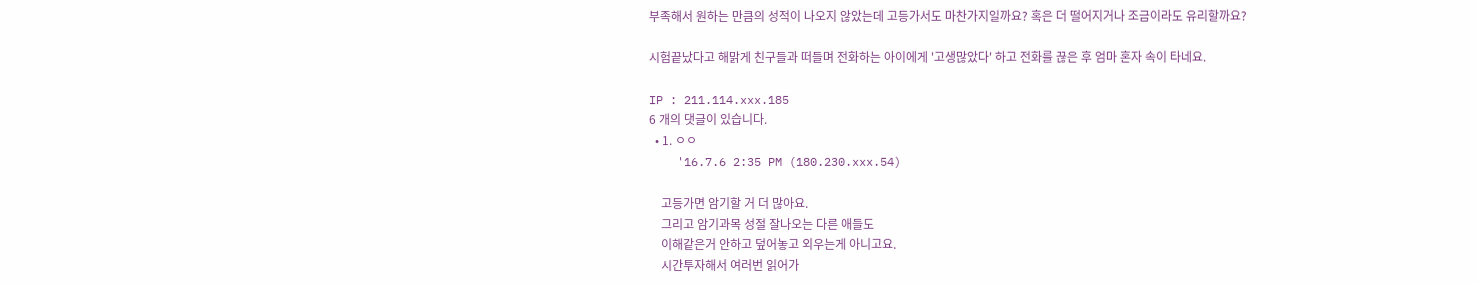부족해서 원하는 만큼의 성적이 나오지 않았는데 고등가서도 마찬가지일까요? 혹은 더 떨어지거나 조금이라도 유리할까요?

시험끝났다고 해맑게 친구들과 떠들며 전화하는 아이에게 '고생많았다' 하고 전화를 끊은 후 엄마 혼자 속이 타네요.

IP : 211.114.xxx.185
6 개의 댓글이 있습니다.
  • 1. ㅇㅇ
    '16.7.6 2:35 PM (180.230.xxx.54)

    고등가면 암기할 거 더 많아요.
    그리고 암기과목 성절 잘나오는 다른 애들도
    이해같은거 안하고 덮어놓고 외우는게 아니고요.
    시간투자해서 여러번 읽어가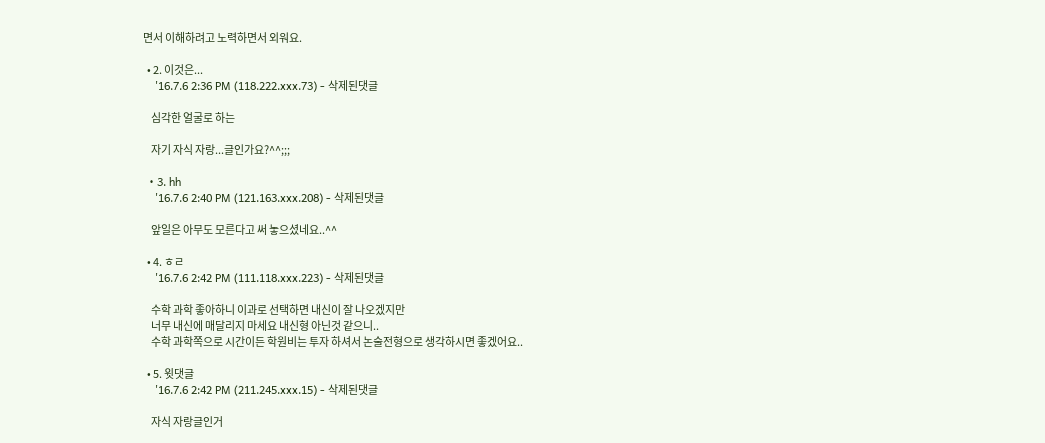면서 이해하려고 노력하면서 외워요.

  • 2. 이것은...
    '16.7.6 2:36 PM (118.222.xxx.73) - 삭제된댓글

    심각한 얼굴로 하는

    자기 자식 자랑...글인가요?^^;;;

  • 3. hh
    '16.7.6 2:40 PM (121.163.xxx.208) - 삭제된댓글

    앞일은 아무도 모른다고 써 놓으셨네요..^^

  • 4. ㅎㄹ
    '16.7.6 2:42 PM (111.118.xxx.223) - 삭제된댓글

    수학 과학 좋아하니 이과로 선택하면 내신이 잘 나오겠지만
    너무 내신에 매달리지 마세요 내신형 아닌것 같으니..
    수학 과학쪽으로 시간이든 학원비는 투자 하셔서 논술전형으로 생각하시면 좋겠어요..

  • 5. 윗댓글
    '16.7.6 2:42 PM (211.245.xxx.15) - 삭제된댓글

    자식 자랑글인거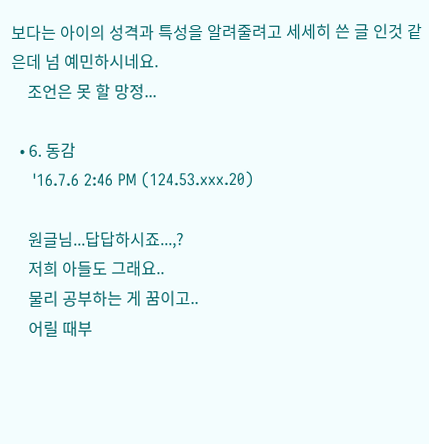보다는 아이의 성격과 특성을 알려줄려고 세세히 쓴 글 인것 같은데 넘 예민하시네요.
    조언은 못 할 망정...

  • 6. 동감
    '16.7.6 2:46 PM (124.53.xxx.20)

    원글님...답답하시죠...,?
    저희 아들도 그래요..
    물리 공부하는 게 꿈이고..
    어릴 때부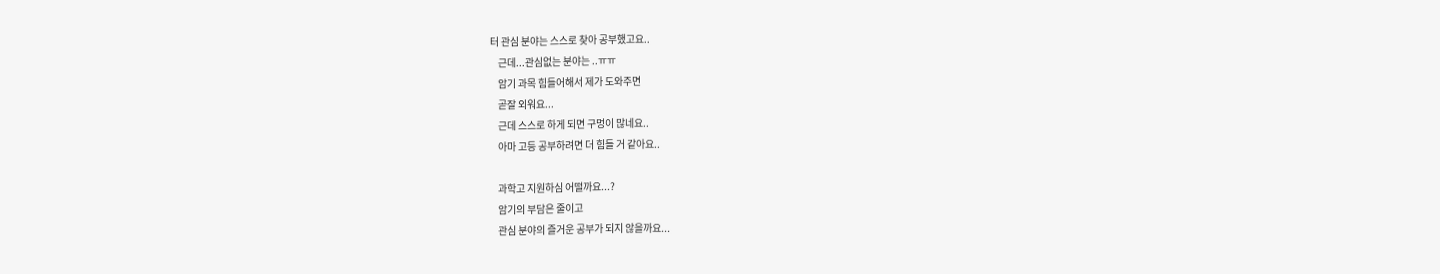터 관심 분야는 스스로 찾아 공부했고요..
    근데...관심없는 분야는 ..ㅠㅠ
    암기 과목 힘들어해서 제가 도와주면
    곧잘 외워요...
    근데 스스로 하게 되면 구멍이 많네요..
    아마 고등 공부하려면 더 힘들 거 같아요..

    과학고 지원하심 어떨까요...?
    암기의 부담은 줄이고
    관심 분야의 즐거운 공부가 되지 않을까요...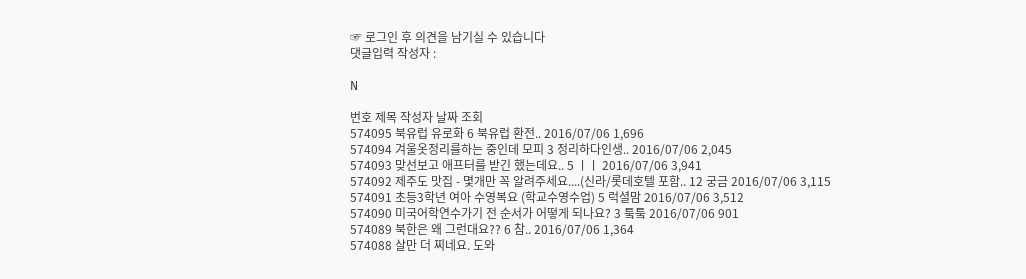☞ 로그인 후 의견을 남기실 수 있습니다
댓글입력 작성자 :

N

번호 제목 작성자 날짜 조회
574095 북유럽 유로화 6 북유럽 환전.. 2016/07/06 1,696
574094 겨울옷정리를하는 중인데 모피 3 정리하다인생.. 2016/07/06 2,045
574093 맞선보고 애프터를 받긴 했는데요.. 5 ㅣㅣ 2016/07/06 3,941
574092 제주도 맛집 - 몇개만 꼭 알려주세요....(신라/롯데호텔 포함.. 12 궁금 2016/07/06 3,115
574091 초등3학년 여아 수영복요 (학교수영수업) 5 럭셜맘 2016/07/06 3,512
574090 미국어학연수가기 전 순서가 어떻게 되나요? 3 퉄퉄 2016/07/06 901
574089 북한은 왜 그런대요?? 6 참.. 2016/07/06 1,364
574088 살만 더 찌네요. 도와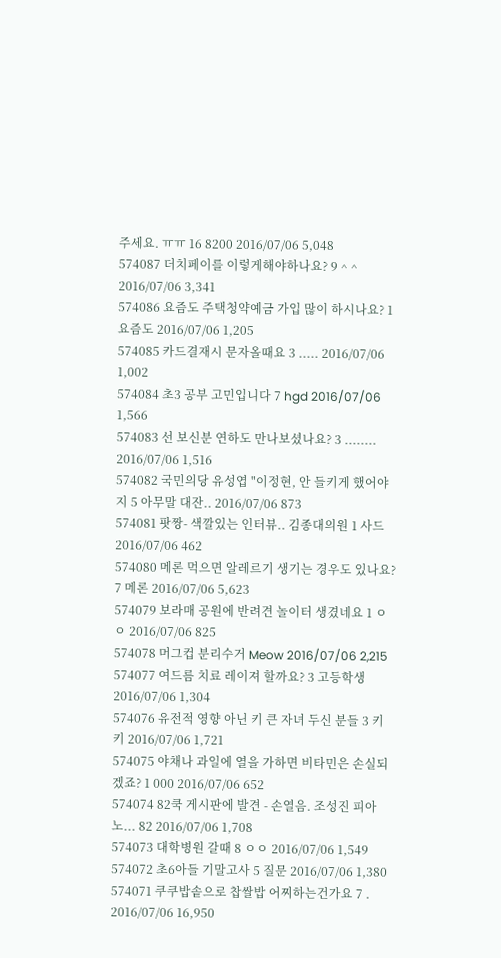주세요. ㅠㅠ 16 8200 2016/07/06 5,048
574087 더치페이를 이렇게해야하나요? 9 ^ ^ 2016/07/06 3,341
574086 요즘도 주택청약예금 가입 많이 하시나요? 1 요즘도 2016/07/06 1,205
574085 카드결재시 문자올때요 3 ..... 2016/07/06 1,002
574084 초3 공부 고민입니다 7 hgd 2016/07/06 1,566
574083 선 보신분 연하도 만나보셨나요? 3 ........ 2016/07/06 1,516
574082 국민의당 유성엽 "이정현, 안 들키게 했어야지 5 아무말 대잔.. 2016/07/06 873
574081 팟짱- 색깔있는 인터뷰.. 김종대의원 1 사드 2016/07/06 462
574080 메론 먹으면 알레르기 생기는 경우도 있나요? 7 메론 2016/07/06 5,623
574079 보라매 공원에 반려견 놀이터 생겼네요 1 ㅇㅇ 2016/07/06 825
574078 머그컵 분리수거 Meow 2016/07/06 2,215
574077 여드름 치료 레이져 할까요? 3 고등학생 2016/07/06 1,304
574076 유전적 영향 아닌 키 큰 자녀 두신 분들 3 키키 2016/07/06 1,721
574075 야채나 과일에 열을 가하면 비타민은 손실되겠죠? 1 000 2016/07/06 652
574074 82쿡 게시판에 발견 - 손열음. 조성진 피아노... 82 2016/07/06 1,708
574073 대학병원 갈때 8 ㅇㅇ 2016/07/06 1,549
574072 초6아들 기말고사 5 질문 2016/07/06 1,380
574071 쿠쿠밥솥으로 찹쌀밥 어찌하는건가요 7 . 2016/07/06 16,950